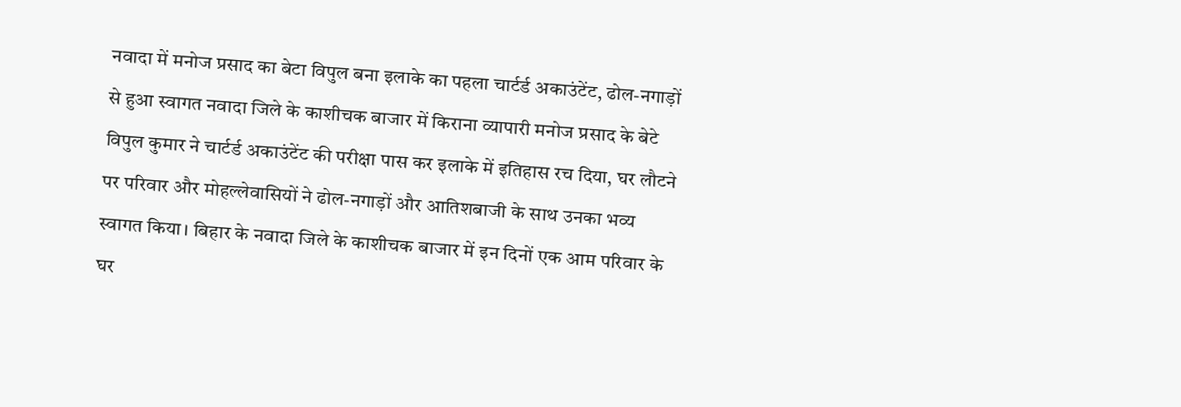नवादा में मनोज प्रसाद का बेटा विपुल बना इलाके का पहला चार्टर्ड अकाउंटेंट, ढोल-नगाड़ों से हुआ स्वागत नवादा जिले के काशीचक बाजार में किराना व्यापारी मनोज प्रसाद के बेटे विपुल कुमार ने चार्टर्ड अकाउंटेंट की परीक्षा पास कर इलाके में इतिहास रच दिया, घर लौटने पर परिवार और मोहल्लेवासियों ने ढोल-नगाड़ों और आतिशबाजी के साथ उनका भव्य स्वागत किया। बिहार के नवादा जिले के काशीचक बाजार में इन दिनों एक आम परिवार के घर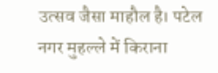उत्सव जैसा माहौल है। पटेल नगर मुहल्ले में किराना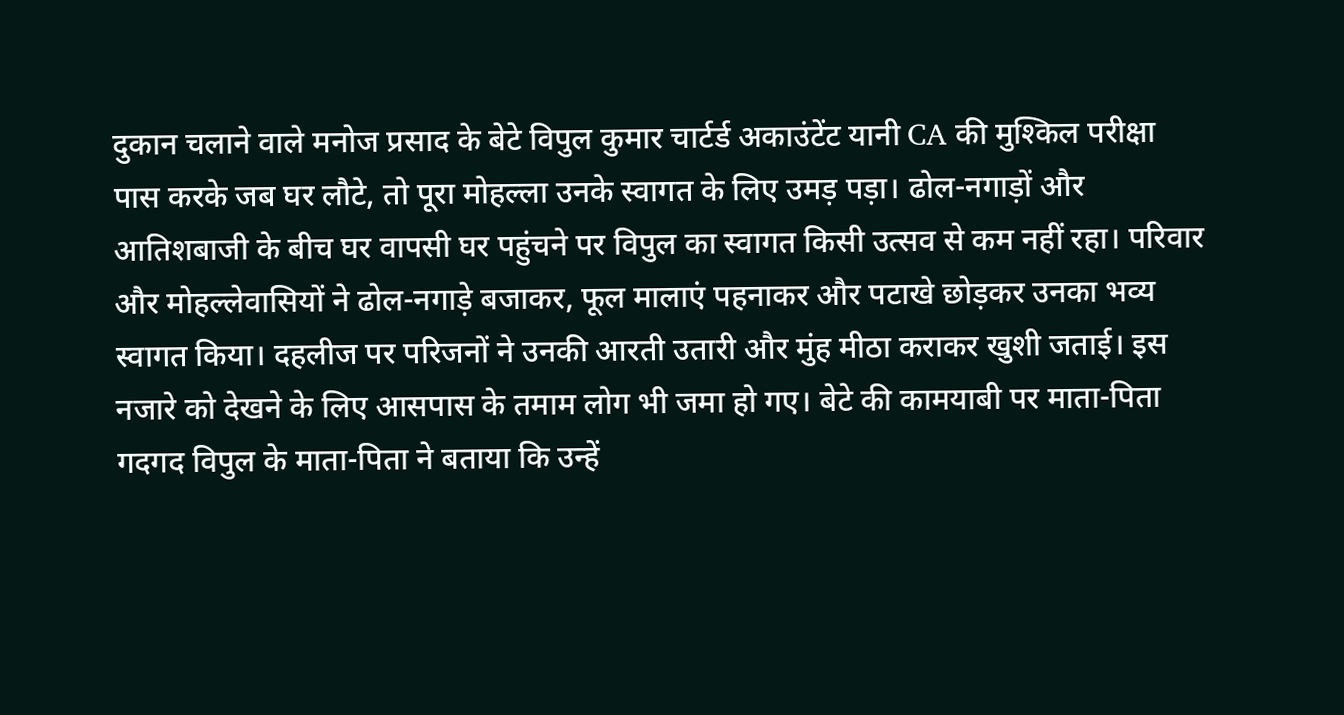दुकान चलाने वाले मनोज प्रसाद के बेटे विपुल कुमार चार्टर्ड अकाउंटेंट यानी CA की मुश्किल परीक्षा पास करके जब घर लौटे, तो पूरा मोहल्ला उनके स्वागत के लिए उमड़ पड़ा। ढोल-नगाड़ों और आतिशबाजी के बीच घर वापसी घर पहुंचने पर विपुल का स्वागत किसी उत्सव से कम नहीं रहा। परिवार और मोहल्लेवासियों ने ढोल-नगाड़े बजाकर, फूल मालाएं पहनाकर और पटाखे छोड़कर उनका भव्य स्वागत किया। दहलीज पर परिजनों ने उनकी आरती उतारी और मुंह मीठा कराकर खुशी जताई। इस नजारे को देखने के लिए आसपास के तमाम लोग भी जमा हो गए। बेटे की कामयाबी पर माता-पिता गदगद विपुल के माता-पिता ने बताया कि उन्हें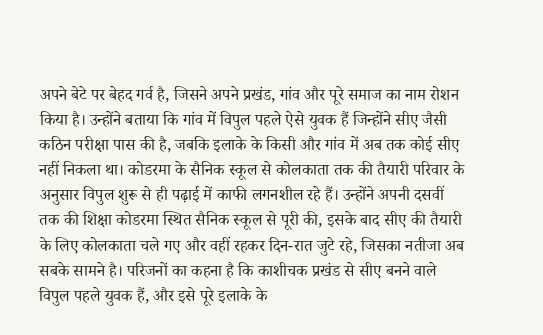अपने बेटे पर बेहद गर्व है, जिसने अपने प्रखंड, गांव और पूरे समाज का नाम रोशन किया है। उन्होंने बताया कि गांव में विपुल पहले ऐसे युवक हैं जिन्होंने सीए जैसी कठिन परीक्षा पास की है, जबकि इलाके के किसी और गांव में अब तक कोई सीए नहीं निकला था। कोडरमा के सैनिक स्कूल से कोलकाता तक की तैयारी परिवार के अनुसार विपुल शुरू से ही पढ़ाई में काफी लगनशील रहे हैं। उन्होंने अपनी दसवीं तक की शिक्षा कोडरमा स्थित सैनिक स्कूल से पूरी की, इसके बाद सीए की तैयारी के लिए कोलकाता चले गए और वहीं रहकर दिन-रात जुटे रहे, जिसका नतीजा अब सबके सामने है। परिजनों का कहना है कि काशीचक प्रखंड से सीए बनने वाले विपुल पहले युवक हैं, और इसे पूरे इलाके के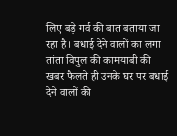लिए बड़े गर्व की बात बताया जा रहा है। बधाई देने वालों का लगा तांता विपुल की कामयाबी की खबर फैलते ही उनके घर पर बधाई देने वालों की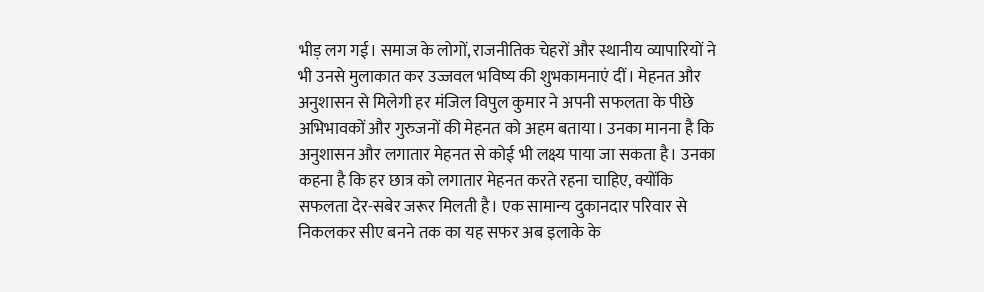भीड़ लग गई। समाज के लोगों, राजनीतिक चेहरों और स्थानीय व्यापारियों ने भी उनसे मुलाकात कर उज्जवल भविष्य की शुभकामनाएं दीं। मेहनत और अनुशासन से मिलेगी हर मंजिल विपुल कुमार ने अपनी सफलता के पीछे अभिभावकों और गुरुजनों की मेहनत को अहम बताया। उनका मानना है कि अनुशासन और लगातार मेहनत से कोई भी लक्ष्य पाया जा सकता है। उनका कहना है कि हर छात्र को लगातार मेहनत करते रहना चाहिए, क्योंकि सफलता देर-सबेर जरूर मिलती है। एक सामान्य दुकानदार परिवार से निकलकर सीए बनने तक का यह सफर अब इलाके के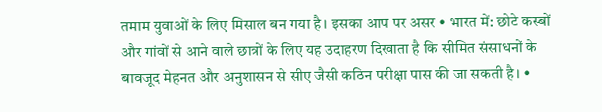तमाम युवाओं के लिए मिसाल बन गया है। इसका आप पर असर • भारत में: छोटे कस्बों और गांवों से आने वाले छात्रों के लिए यह उदाहरण दिखाता है कि सीमित संसाधनों के बावजूद मेहनत और अनुशासन से सीए जैसी कठिन परीक्षा पास की जा सकती है। •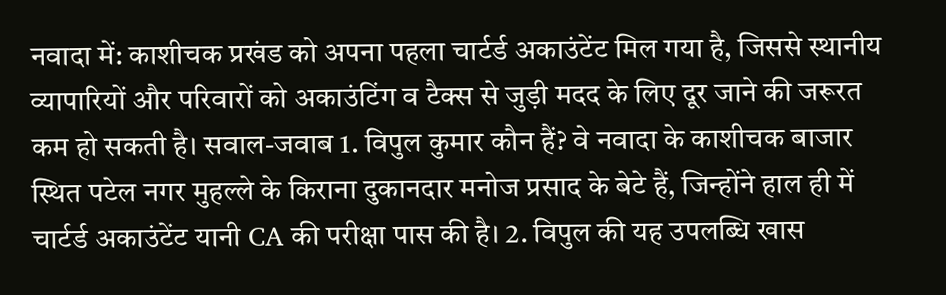नवादा में: काशीचक प्रखंड को अपना पहला चार्टर्ड अकाउंटेंट मिल गया है, जिससे स्थानीय व्यापारियों और परिवारों को अकाउंटिंग व टैक्स से जुड़ी मदद के लिए दूर जाने की जरूरत कम हो सकती है। सवाल-जवाब 1. विपुल कुमार कौन हैं? वे नवादा के काशीचक बाजार स्थित पटेल नगर मुहल्ले के किराना दुकानदार मनोज प्रसाद के बेटे हैं, जिन्होंने हाल ही में चार्टर्ड अकाउंटेंट यानी CA की परीक्षा पास की है। 2. विपुल की यह उपलब्धि खास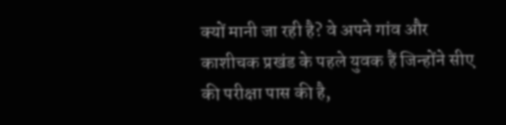क्यों मानी जा रही है? वे अपने गांव और काशीचक प्रखंड के पहले युवक हैं जिन्होंने सीए की परीक्षा पास की है,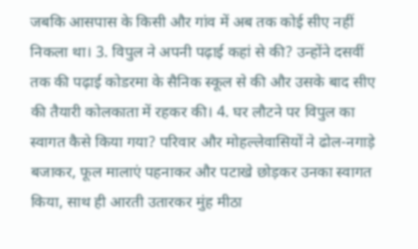जबकि आसपास के किसी और गांव में अब तक कोई सीए नहीं निकला था। 3. विपुल ने अपनी पढ़ाई कहां से की? उन्होंने दसवीं तक की पढ़ाई कोडरमा के सैनिक स्कूल से की और उसके बाद सीए की तैयारी कोलकाता में रहकर की। 4. घर लौटने पर विपुल का स्वागत कैसे किया गया? परिवार और मोहल्लेवासियों ने ढोल-नगाड़े बजाकर, फूल मालाएं पहनाकर और पटाखे छोड़कर उनका स्वागत किया, साथ ही आरती उतारकर मुंह मीठा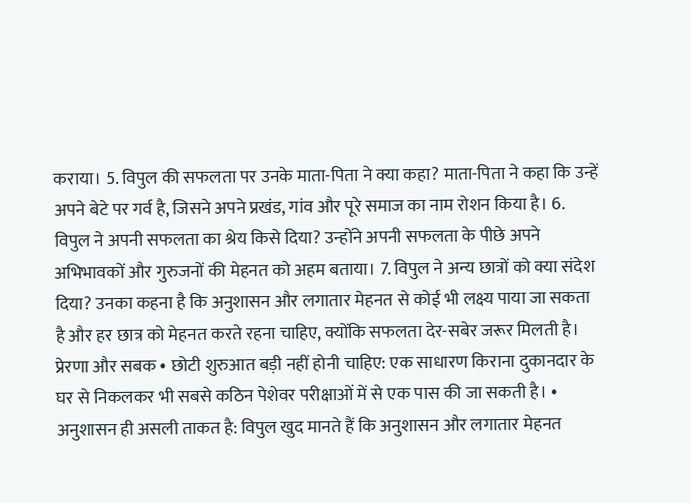कराया। 5. विपुल की सफलता पर उनके माता-पिता ने क्या कहा? माता-पिता ने कहा कि उन्हें अपने बेटे पर गर्व है, जिसने अपने प्रखंड, गांव और पूरे समाज का नाम रोशन किया है। 6. विपुल ने अपनी सफलता का श्रेय किसे दिया? उन्होंने अपनी सफलता के पीछे अपने अभिभावकों और गुरुजनों की मेहनत को अहम बताया। 7. विपुल ने अन्य छात्रों को क्या संदेश दिया? उनका कहना है कि अनुशासन और लगातार मेहनत से कोई भी लक्ष्य पाया जा सकता है और हर छात्र को मेहनत करते रहना चाहिए, क्योंकि सफलता देर-सबेर जरूर मिलती है। प्रेरणा और सबक • छोटी शुरुआत बड़ी नहीं होनी चाहिए: एक साधारण किराना दुकानदार के घर से निकलकर भी सबसे कठिन पेशेवर परीक्षाओं में से एक पास की जा सकती है। • अनुशासन ही असली ताकत है: विपुल खुद मानते हैं कि अनुशासन और लगातार मेहनत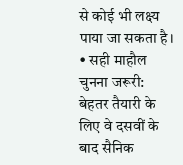से कोई भी लक्ष्य पाया जा सकता है। • सही माहौल चुनना जरूरी: बेहतर तैयारी के लिए वे दसवीं के बाद सैनिक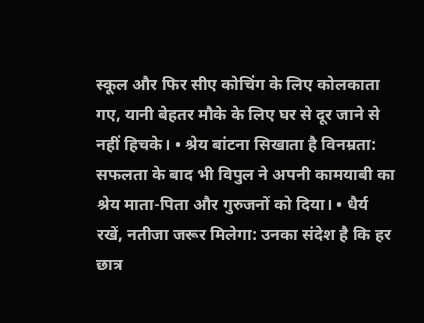स्कूल और फिर सीए कोचिंग के लिए कोलकाता गए, यानी बेहतर मौके के लिए घर से दूर जाने से नहीं हिचके। • श्रेय बांटना सिखाता है विनम्रता: सफलता के बाद भी विपुल ने अपनी कामयाबी का श्रेय माता-पिता और गुरुजनों को दिया। • धैर्य रखें, नतीजा जरूर मिलेगा: उनका संदेश है कि हर छात्र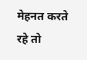मेहनत करते रहे तो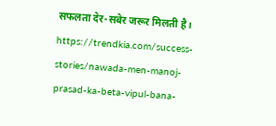सफलता देर-सबेर जरूर मिलती है। https://trendkia.com/success-stories/nawada-men-manoj-prasad-ka-beta-vipul-bana-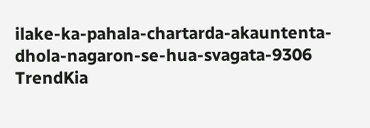ilake-ka-pahala-chartarda-akauntenta-dhola-nagaron-se-hua-svagata-9306 TrendKia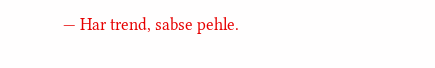— Har trend, sabse pehle.